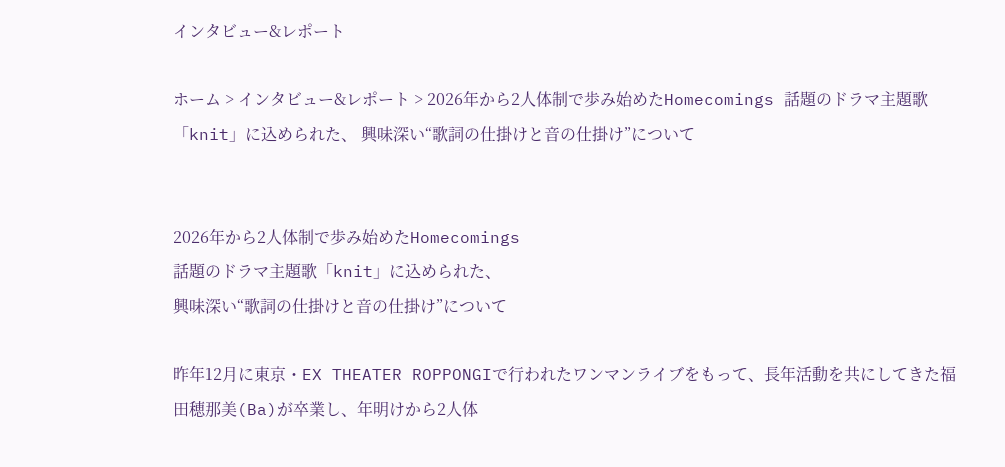インタビュー&レポート

ホーム > インタビュー&レポート > 2026年から2人体制で歩み始めたHomecomings 話題のドラマ主題歌「knit」に込められた、 興味深い“歌詞の仕掛けと音の仕掛け”について


2026年から2人体制で歩み始めたHomecomings
話題のドラマ主題歌「knit」に込められた、
興味深い“歌詞の仕掛けと音の仕掛け”について

昨年12月に東京・EX THEATER ROPPONGIで行われたワンマンライブをもって、長年活動を共にしてきた福田穂那美(Ba)が卒業し、年明けから2人体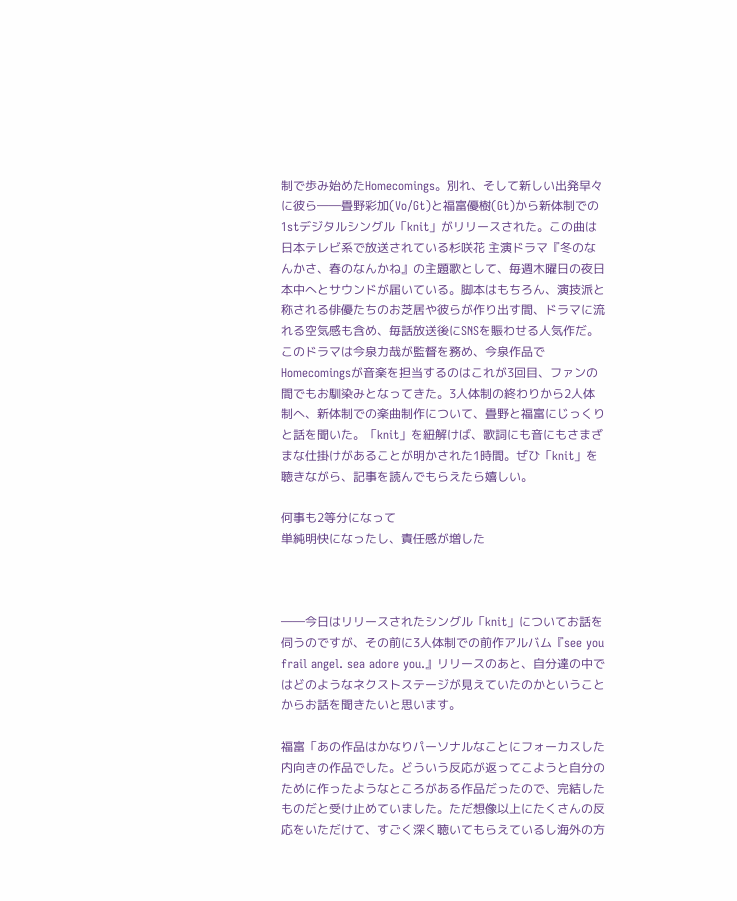制で歩み始めたHomecomings。別れ、そして新しい出発早々に彼ら――畳野彩加(Vo/Gt)と福富優樹(Gt)から新体制での1stデジタルシングル「knit」がリリースされた。この曲は日本テレビ系で放送されている杉咲花 主演ドラマ『冬のなんかさ、春のなんかね』の主題歌として、毎週木曜日の夜日本中へとサウンドが届いている。脚本はもちろん、演技派と称される俳優たちのお芝居や彼らが作り出す間、ドラマに流れる空気感も含め、毎話放送後にSNSを賑わせる人気作だ。このドラマは今泉力哉が監督を務め、今泉作品でHomecomingsが音楽を担当するのはこれが3回目、ファンの間でもお馴染みとなってきた。3人体制の終わりから2人体制へ、新体制での楽曲制作について、畳野と福富にじっくりと話を聞いた。「knit」を紐解けば、歌詞にも音にもさまざまな仕掛けがあることが明かされた1時間。ぜひ「knit」を聴きながら、記事を読んでもらえたら嬉しい。

何事も2等分になって
単純明快になったし、責任感が増した



――今日はリリースされたシングル「knit」についてお話を伺うのですが、その前に3人体制での前作アルバム『see you frail angel. sea adore you.』リリースのあと、自分達の中ではどのようなネクストステージが見えていたのかということからお話を聞きたいと思います。

福富「あの作品はかなりパーソナルなことにフォーカスした内向きの作品でした。どういう反応が返ってこようと自分のために作ったようなところがある作品だったので、完結したものだと受け止めていました。ただ想像以上にたくさんの反応をいただけて、すごく深く聴いてもらえているし海外の方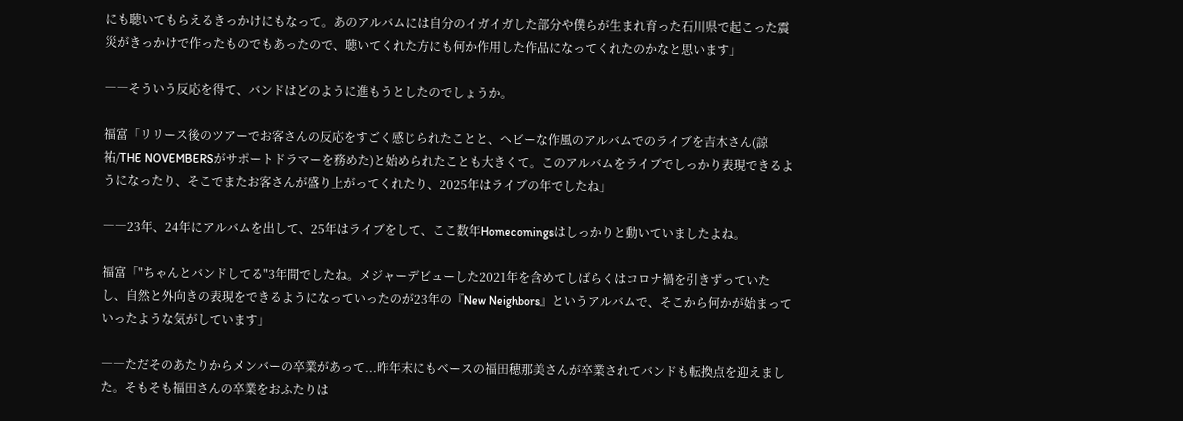にも聴いてもらえるきっかけにもなって。あのアルバムには自分のイガイガした部分や僕らが生まれ育った石川県で起こった震災がきっかけで作ったものでもあったので、聴いてくれた方にも何か作用した作品になってくれたのかなと思います」

――そういう反応を得て、バンドはどのように進もうとしたのでしょうか。

福富「リリース後のツアーでお客さんの反応をすごく感じられたことと、ヘビーな作風のアルバムでのライブを吉木さん(諒祐/THE NOVEMBERSがサポートドラマーを務めた)と始められたことも大きくて。このアルバムをライブでしっかり表現できるようになったり、そこでまたお客さんが盛り上がってくれたり、2025年はライブの年でしたね」

――23年、24年にアルバムを出して、25年はライブをして、ここ数年Homecomingsはしっかりと動いていましたよね。

福富「"ちゃんとバンドしてる"3年間でしたね。メジャーデビューした2021年を含めてしばらくはコロナ禍を引きずっていたし、自然と外向きの表現をできるようになっていったのが23年の『New Neighbors』というアルバムで、そこから何かが始まっていったような気がしています」

――ただそのあたりからメンバーの卒業があって...昨年末にもベースの福田穂那美さんが卒業されてバンドも転換点を迎えました。そもそも福田さんの卒業をおふたりは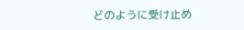どのように受け止め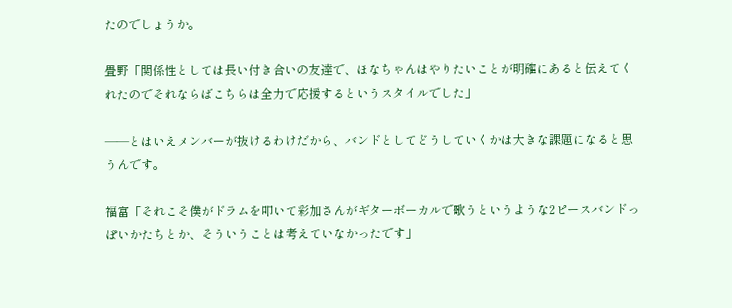たのでしょうか。

畳野「関係性としては長い付き合いの友達で、ほなちゃんはやりたいことが明確にあると伝えてくれたのでそれならばこちらは全力で応援するというスタイルでした」

――とはいえメンバーが抜けるわけだから、バンドとしてどうしていくかは大きな課題になると思うんです。

福富「それこそ僕がドラムを叩いて彩加さんがギターボーカルで歌うというような2ピースバンドっぽいかたちとか、そういうことは考えていなかったです」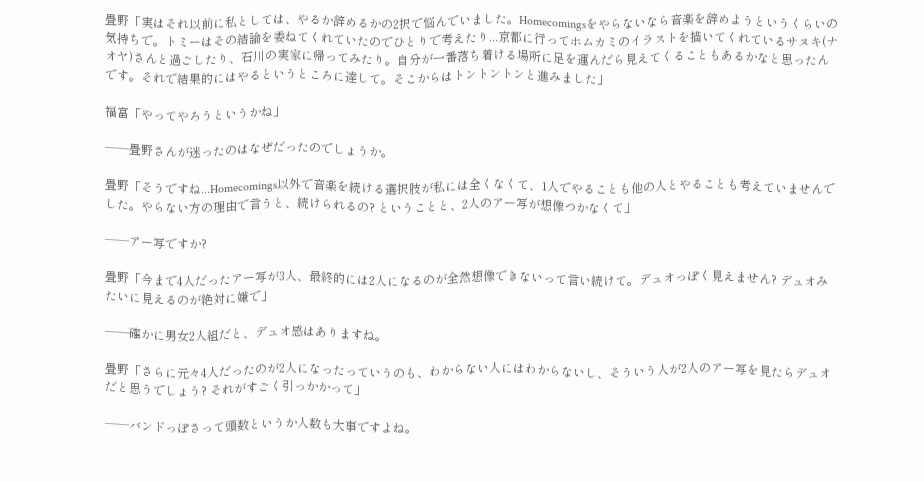畳野「実はそれ以前に私としては、やるか辞めるかの2択で悩んでいました。Homecomingsをやらないなら音楽を辞めようというくらいの気持ちで。トミーはその結論を委ねてくれていたのでひとりで考えたり...京都に行ってホムカミのイラストを描いてくれているサヌキ(ナオヤ)さんと過ごしたり、石川の実家に帰ってみたり。自分が一番落ち着ける場所に足を運んだら見えてくることもあるかなと思ったんです。それで結果的にはやるというところに達して。そこからはトントントンと進みました」

福富「やってやろうというかね」

――畳野さんが迷ったのはなぜだったのでしょうか。

畳野「そうですね...Homecomings以外で音楽を続ける選択肢が私には全くなくて、1人でやることも他の人とやることも考えていませんでした。やらない方の理由で言うと、続けられるの? ということと、2人のアー写が想像つかなくて」

――アー写ですか?

畳野「今まで4人だったアー写が3人、最終的には2人になるのが全然想像できないって言い続けて。デュオっぽく見えません? デュオみたいに見えるのが絶対に嫌で」

――確かに男女2人組だと、デュオ感はありますね。

畳野「さらに元々4人だったのが2人になったっていうのも、わからない人にはわからないし、そういう人が2人のアー写を見たらデュオだと思うでしょう? それがすごく引っかかって」

――バンドっぽさって頭数というか人数も大事ですよね。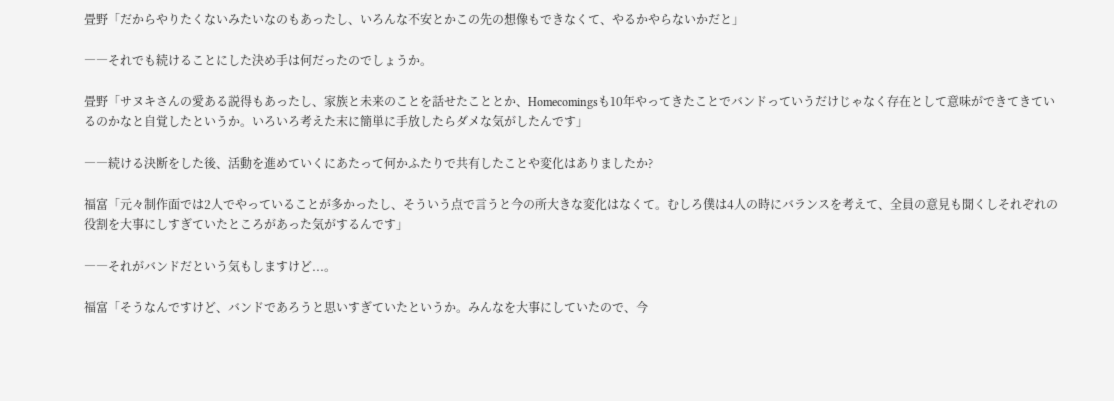畳野「だからやりたくないみたいなのもあったし、いろんな不安とかこの先の想像もできなくて、やるかやらないかだと」

――それでも続けることにした決め手は何だったのでしょうか。

畳野「サヌキさんの愛ある説得もあったし、家族と未来のことを話せたこととか、Homecomingsも10年やってきたことでバンドっていうだけじゃなく存在として意味ができてきているのかなと自覚したというか。いろいろ考えた末に簡単に手放したらダメな気がしたんです」

――続ける決断をした後、活動を進めていくにあたって何かふたりで共有したことや変化はありましたか?

福富「元々制作面では2人でやっていることが多かったし、そういう点で言うと今の所大きな変化はなくて。むしろ僕は4人の時にバランスを考えて、全員の意見も聞くしそれぞれの役割を大事にしすぎていたところがあった気がするんです」

――それがバンドだという気もしますけど...。

福富「そうなんですけど、バンドであろうと思いすぎていたというか。みんなを大事にしていたので、今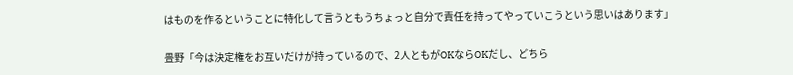はものを作るということに特化して言うともうちょっと自分で責任を持ってやっていこうという思いはあります」

畳野「今は決定権をお互いだけが持っているので、2人ともがOKならOKだし、どちら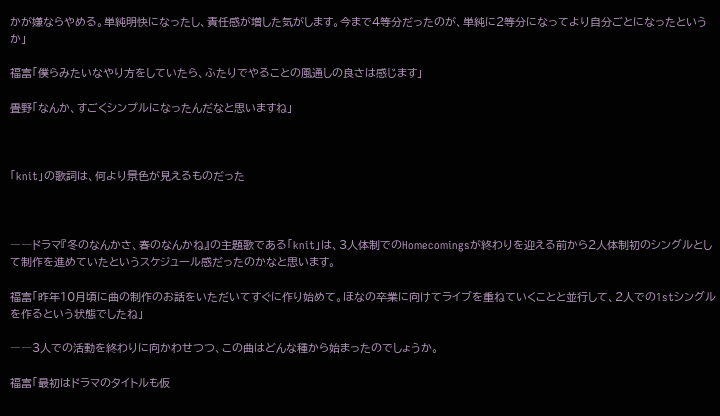かが嫌ならやめる。単純明快になったし、責任感が増した気がします。今まで4等分だったのが、単純に2等分になってより自分ごとになったというか」

福富「僕らみたいなやり方をしていたら、ふたりでやることの風通しの良さは感じます」

畳野「なんか、すごくシンプルになったんだなと思いますね」



「knit」の歌詞は、何より景色が見えるものだった



――ドラマ『冬のなんかさ、春のなんかね』の主題歌である「knit」は、3人体制でのHomecomingsが終わりを迎える前から2人体制初のシングルとして制作を進めていたというスケジュール感だったのかなと思います。

福富「昨年10月頃に曲の制作のお話をいただいてすぐに作り始めて。ほなの卒業に向けてライブを重ねていくことと並行して、2人での1stシングルを作るという状態でしたね」

――3人での活動を終わりに向かわせつつ、この曲はどんな種から始まったのでしょうか。

福富「最初はドラマのタイトルも仮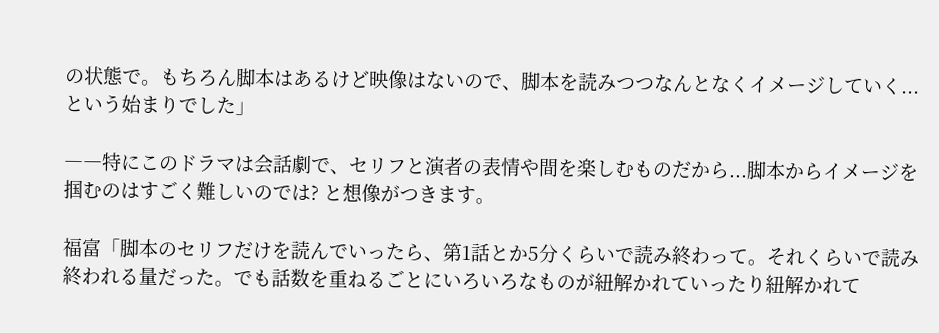の状態で。もちろん脚本はあるけど映像はないので、脚本を読みつつなんとなくイメージしていく...という始まりでした」

――特にこのドラマは会話劇で、セリフと演者の表情や間を楽しむものだから...脚本からイメージを掴むのはすごく難しいのでは? と想像がつきます。

福富「脚本のセリフだけを読んでいったら、第1話とか5分くらいで読み終わって。それくらいで読み終われる量だった。でも話数を重ねるごとにいろいろなものが紐解かれていったり紐解かれて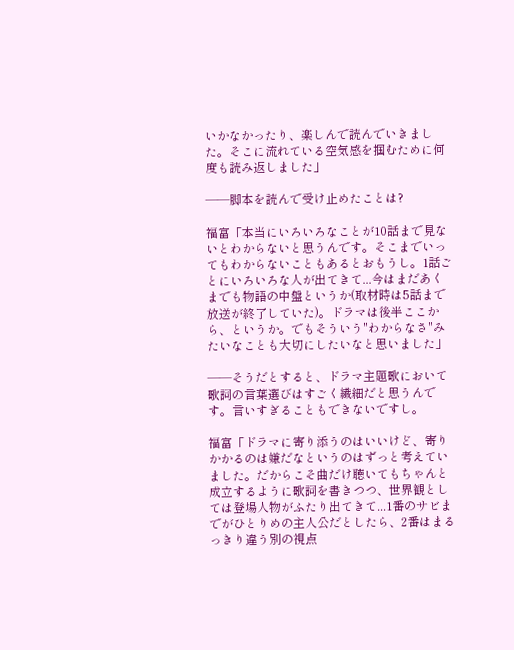いかなかったり、楽しんで読んでいきました。そこに流れている空気感を掴むために何度も読み返しました」

――脚本を読んで受け止めたことは?

福富「本当にいろいろなことが10話まで見ないとわからないと思うんです。そこまでいってもわからないこともあるとおもうし。1話ごとにいろいろな人が出てきて...今はまだあくまでも物語の中盤というか(取材時は5話まで放送が終了していた)。ドラマは後半ここから、というか。でもそういう"わからなさ"みたいなことも大切にしたいなと思いました」

――そうだとすると、ドラマ主題歌において歌詞の言葉選びはすごく繊細だと思うんです。言いすぎることもできないですし。

福富「ドラマに寄り添うのはいいけど、寄りかかるのは嫌だなというのはずっと考えていました。だからこそ曲だけ聴いてもちゃんと成立するように歌詞を書きつつ、世界観としては登場人物がふたり出てきて...1番のサビまでがひとりめの主人公だとしたら、2番はまるっきり違う別の視点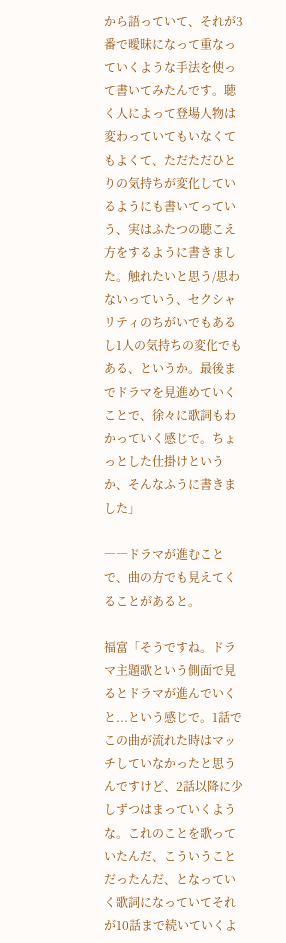から語っていて、それが3番で曖昧になって重なっていくような手法を使って書いてみたんです。聴く人によって登場人物は変わっていてもいなくてもよくて、ただただひとりの気持ちが変化しているようにも書いてっていう、実はふたつの聴こえ方をするように書きました。触れたいと思う/思わないっていう、セクシャリティのちがいでもあるし1人の気持ちの変化でもある、というか。最後までドラマを見進めていくことで、徐々に歌詞もわかっていく感じで。ちょっとした仕掛けというか、そんなふうに書きました」

――ドラマが進むことで、曲の方でも見えてくることがあると。

福富「そうですね。ドラマ主題歌という側面で見るとドラマが進んでいくと...という感じで。1話でこの曲が流れた時はマッチしていなかったと思うんですけど、2話以降に少しずつはまっていくような。これのことを歌っていたんだ、こういうことだったんだ、となっていく歌詞になっていてそれが10話まで続いていくよ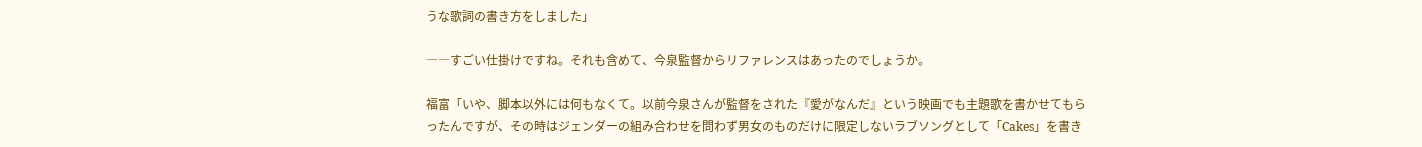うな歌詞の書き方をしました」

――すごい仕掛けですね。それも含めて、今泉監督からリファレンスはあったのでしょうか。

福富「いや、脚本以外には何もなくて。以前今泉さんが監督をされた『愛がなんだ』という映画でも主題歌を書かせてもらったんですが、その時はジェンダーの組み合わせを問わず男女のものだけに限定しないラブソングとして「Cakes」を書き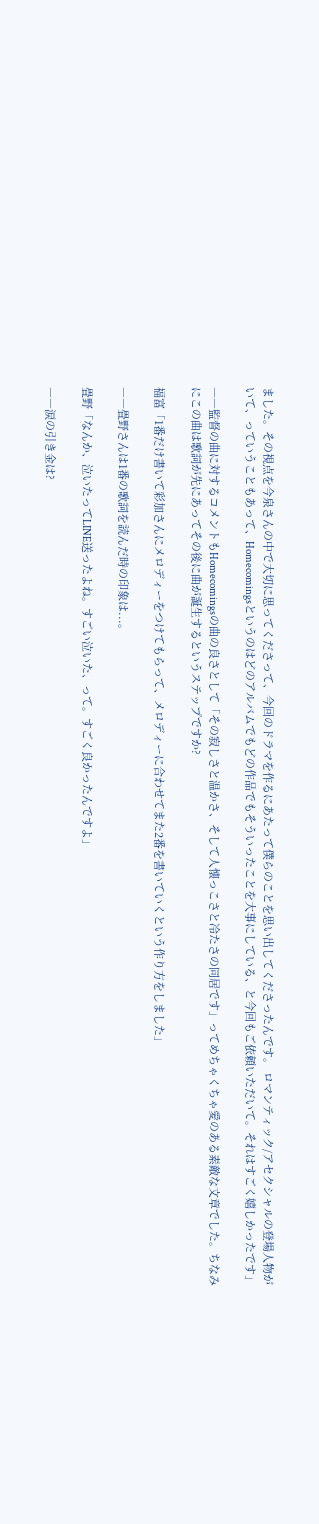ました。その視点を今泉さんの中で大切に思ってくださって、今回のドラマを作るにあたって僕らのことを思い出してくださったんです。 ロマンティック/アセクシャルの登場人物がいて、っていうこともあって、Homecomingsというのはどのアルバムでもどの作品でもそういったことを大事にしている、と今回もご依頼いただいて。それはすごく嬉しかったです」

――監督の曲に対するコメントもHomecomingsの曲の良さとして「その寂しさと温かさ、そして人懐っこさと冷たさの同居です」ってめちゃくちゃ愛のある素敵な文章でした。ちなみにこの曲は歌詞が先にあってその後に曲が誕生するというステップですか?

福富「1番だけ書いて彩加さんにメロディーをつけてもらって、メロディーに合わせてまた2番を書いていくという作り方をしました」

――畳野さんは1番の歌詞を読んだ時の印象は...。

畳野「なんか、泣いたってLINE送ったよね。すごい泣いた、って。すごく良かったんですよ」

――涙の引き金は?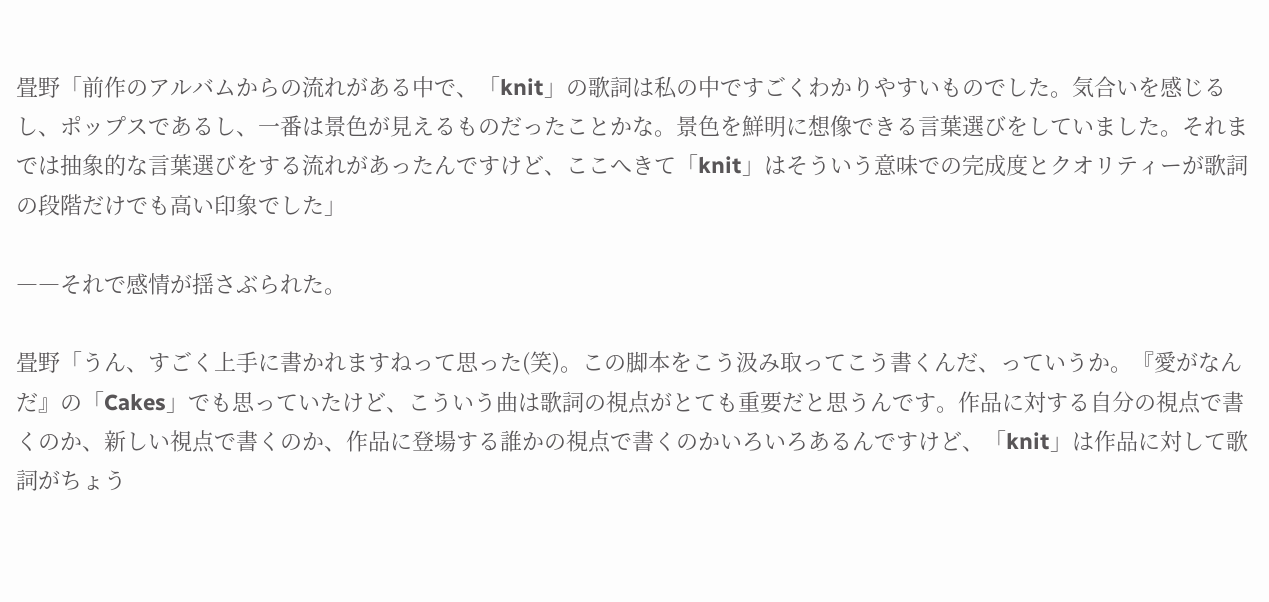畳野「前作のアルバムからの流れがある中で、「knit」の歌詞は私の中ですごくわかりやすいものでした。気合いを感じるし、ポップスであるし、一番は景色が見えるものだったことかな。景色を鮮明に想像できる言葉選びをしていました。それまでは抽象的な言葉選びをする流れがあったんですけど、ここへきて「knit」はそういう意味での完成度とクオリティーが歌詞の段階だけでも高い印象でした」

――それで感情が揺さぶられた。

畳野「うん、すごく上手に書かれますねって思った(笑)。この脚本をこう汲み取ってこう書くんだ、っていうか。『愛がなんだ』の「Cakes」でも思っていたけど、こういう曲は歌詞の視点がとても重要だと思うんです。作品に対する自分の視点で書くのか、新しい視点で書くのか、作品に登場する誰かの視点で書くのかいろいろあるんですけど、「knit」は作品に対して歌詞がちょう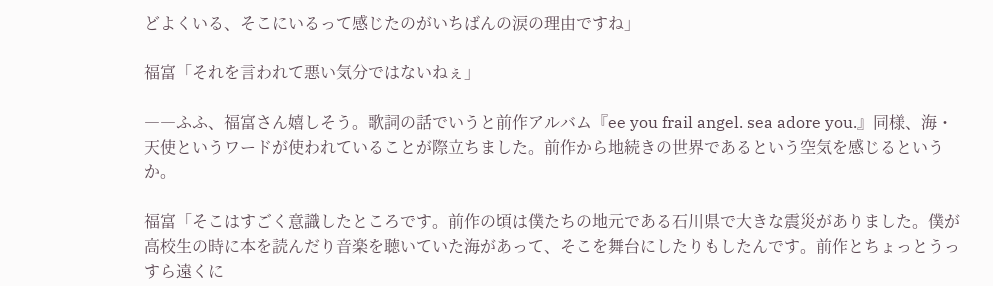どよくいる、そこにいるって感じたのがいちばんの涙の理由ですね」

福富「それを言われて悪い気分ではないねぇ」

――ふふ、福富さん嬉しそう。歌詞の話でいうと前作アルバム『ee you frail angel. sea adore you.』同様、海・天使というワードが使われていることが際立ちました。前作から地続きの世界であるという空気を感じるというか。

福富「そこはすごく意識したところです。前作の頃は僕たちの地元である石川県で大きな震災がありました。僕が高校生の時に本を読んだり音楽を聴いていた海があって、そこを舞台にしたりもしたんです。前作とちょっとうっすら遠くに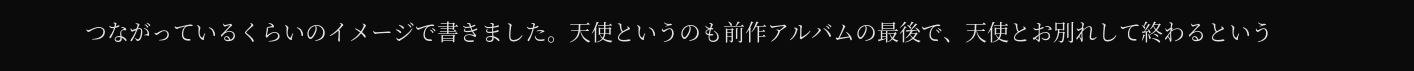つながっているくらいのイメージで書きました。天使というのも前作アルバムの最後で、天使とお別れして終わるという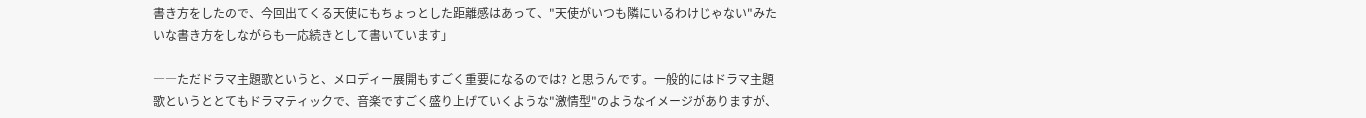書き方をしたので、今回出てくる天使にもちょっとした距離感はあって、"天使がいつも隣にいるわけじゃない"みたいな書き方をしながらも一応続きとして書いています」

――ただドラマ主題歌というと、メロディー展開もすごく重要になるのでは? と思うんです。一般的にはドラマ主題歌というととてもドラマティックで、音楽ですごく盛り上げていくような"激情型"のようなイメージがありますが、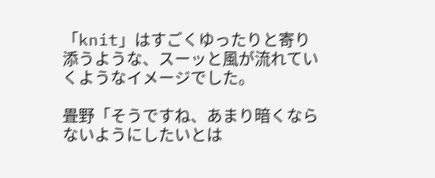「knit」はすごくゆったりと寄り添うような、スーッと風が流れていくようなイメージでした。

畳野「そうですね、あまり暗くならないようにしたいとは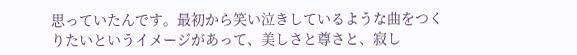思っていたんです。最初から笑い泣きしているような曲をつくりたいというイメージがあって、美しさと尊さと、寂し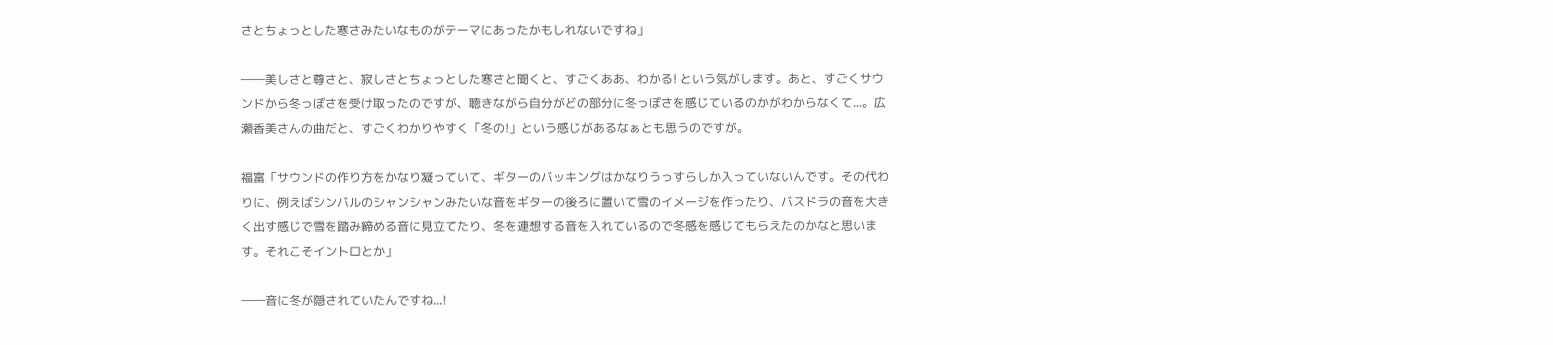さとちょっとした寒さみたいなものがテーマにあったかもしれないですね」

――美しさと尊さと、寂しさとちょっとした寒さと聞くと、すごくああ、わかる! という気がします。あと、すごくサウンドから冬っぽさを受け取ったのですが、聴きながら自分がどの部分に冬っぽさを感じているのかがわからなくて...。広瀬香美さんの曲だと、すごくわかりやすく「冬の!」という感じがあるなぁとも思うのですが。

福富「サウンドの作り方をかなり凝っていて、ギターのバッキングはかなりうっすらしか入っていないんです。その代わりに、例えばシンバルのシャンシャンみたいな音をギターの後ろに置いて雪のイメージを作ったり、バスドラの音を大きく出す感じで雪を踏み締める音に見立てたり、冬を連想する音を入れているので冬感を感じてもらえたのかなと思います。それこそイントロとか」

――音に冬が隠されていたんですね...!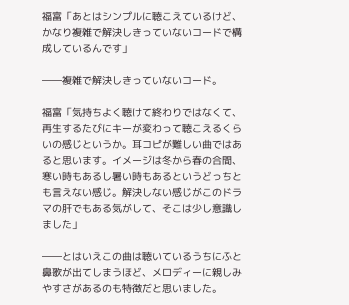福富「あとはシンプルに聴こえているけど、かなり複雑で解決しきっていないコードで構成しているんです」

――複雑で解決しきっていないコード。

福富「気持ちよく聴けて終わりではなくて、再生するたびにキーが変わって聴こえるくらいの感じというか。耳コピが難しい曲ではあると思います。イメージは冬から春の合間、寒い時もあるし暑い時もあるというどっちとも言えない感じ。解決しない感じがこのドラマの肝でもある気がして、そこは少し意識しました」

――とはいえこの曲は聴いているうちにふと鼻歌が出てしまうほど、メロディーに親しみやすさがあるのも特徴だと思いました。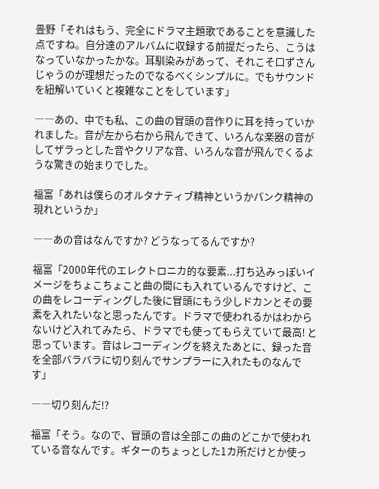畳野「それはもう、完全にドラマ主題歌であることを意識した点ですね。自分達のアルバムに収録する前提だったら、こうはなっていなかったかな。耳馴染みがあって、それこそ口ずさんじゃうのが理想だったのでなるべくシンプルに。でもサウンドを紐解いていくと複雑なことをしています」

――あの、中でも私、この曲の冒頭の音作りに耳を持っていかれました。音が左から右から飛んできて、いろんな楽器の音がしてザラっとした音やクリアな音、いろんな音が飛んでくるような驚きの始まりでした。

福富「あれは僕らのオルタナティブ精神というかパンク精神の現れというか」

――あの音はなんですか? どうなってるんですか?

福富「2000年代のエレクトロニカ的な要素...打ち込みっぽいイメージをちょこちょこと曲の間にも入れているんですけど、この曲をレコーディングした後に冒頭にもう少しドカンとその要素を入れたいなと思ったんです。ドラマで使われるかはわからないけど入れてみたら、ドラマでも使ってもらえていて最高! と思っています。音はレコーディングを終えたあとに、録った音を全部バラバラに切り刻んでサンプラーに入れたものなんです」

――切り刻んだ!?

福富「そう。なので、冒頭の音は全部この曲のどこかで使われている音なんです。ギターのちょっとした1カ所だけとか使っ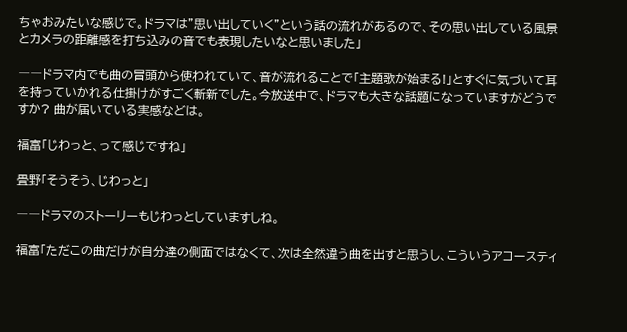ちゃおみたいな感じで。ドラマは"思い出していく"という話の流れがあるので、その思い出している風景とカメラの距離感を打ち込みの音でも表現したいなと思いました」

――ドラマ内でも曲の冒頭から使われていて、音が流れることで「主題歌が始まる!」とすぐに気づいて耳を持っていかれる仕掛けがすごく斬新でした。今放送中で、ドラマも大きな話題になっていますがどうですか? 曲が届いている実感などは。

福富「じわっと、って感じですね」

畳野「そうそう、じわっと」

――ドラマのストーリーもじわっとしていますしね。

福富「ただこの曲だけが自分達の側面ではなくて、次は全然違う曲を出すと思うし、こういうアコースティ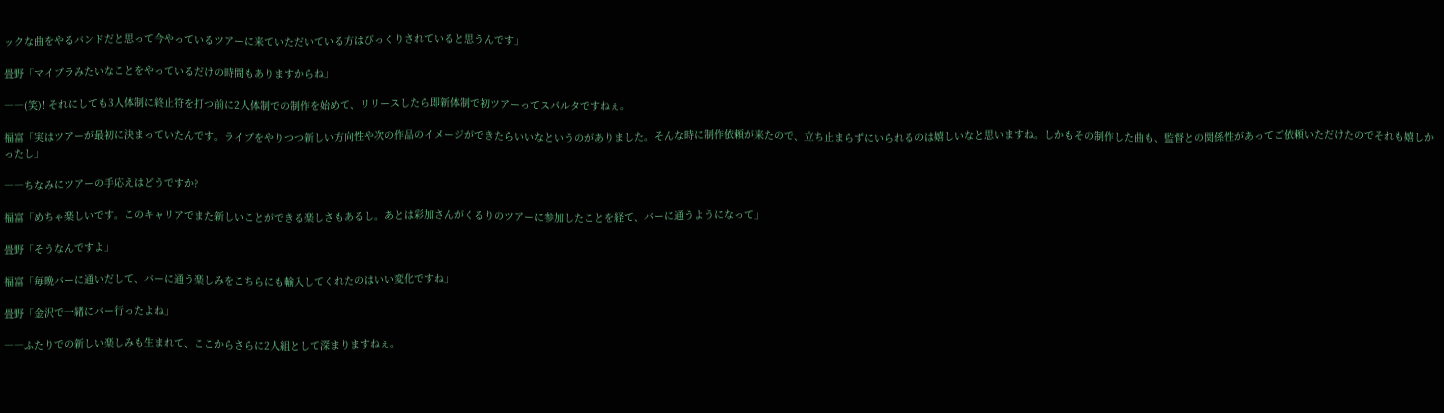ックな曲をやるバンドだと思って今やっているツアーに来ていただいている方はびっくりされていると思うんです」

畳野「マイブラみたいなことをやっているだけの時間もありますからね」

――(笑)! それにしても3人体制に終止符を打つ前に2人体制での制作を始めて、リリースしたら即新体制で初ツアーってスパルタですねぇ。

福富「実はツアーが最初に決まっていたんです。ライブをやりつつ新しい方向性や次の作品のイメージができたらいいなというのがありました。そんな時に制作依頼が来たので、立ち止まらずにいられるのは嬉しいなと思いますね。しかもその制作した曲も、監督との関係性があってご依頼いただけたのでそれも嬉しかったし」

――ちなみにツアーの手応えはどうですか?

福富「めちゃ楽しいです。このキャリアでまた新しいことができる楽しさもあるし。あとは彩加さんがくるりのツアーに参加したことを経て、バーに通うようになって」

畳野「そうなんですよ」

福富「毎晩バーに通いだして、バーに通う楽しみをこちらにも輸入してくれたのはいい変化ですね」

畳野「金沢で一緒にバー行ったよね」

――ふたりでの新しい楽しみも生まれて、ここからさらに2人組として深まりますねぇ。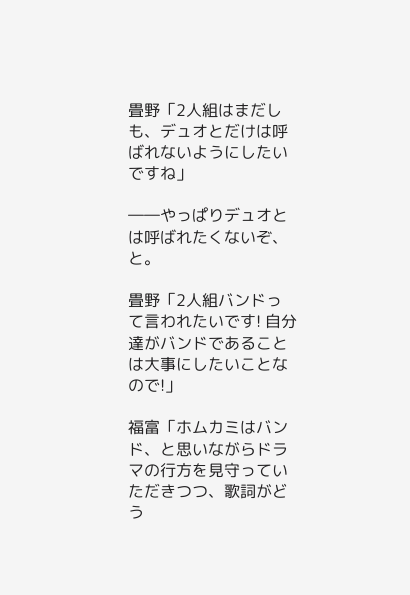畳野「2人組はまだしも、デュオとだけは呼ばれないようにしたいですね」

――やっぱりデュオとは呼ばれたくないぞ、と。

畳野「2人組バンドって言われたいです! 自分達がバンドであることは大事にしたいことなので!」

福富「ホムカミはバンド、と思いながらドラマの行方を見守っていただきつつ、歌詞がどう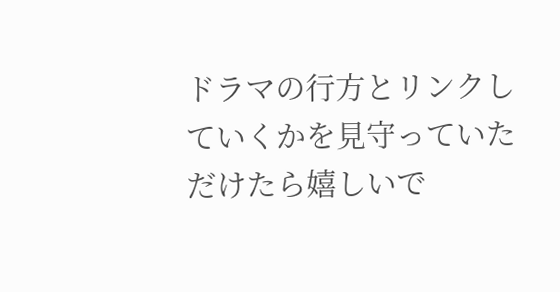ドラマの行方とリンクしていくかを見守っていただけたら嬉しいで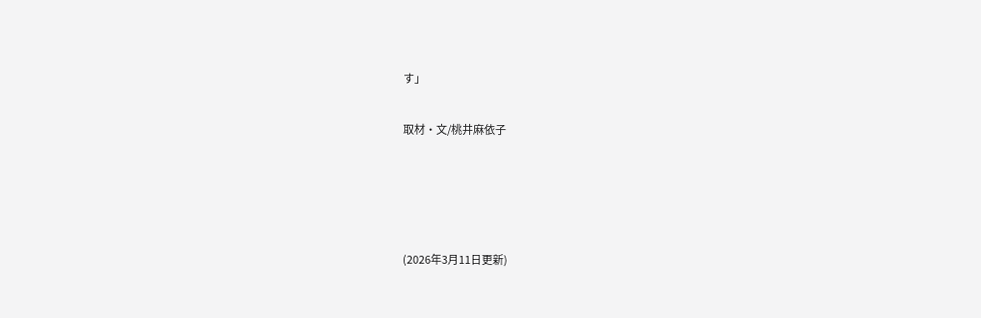す」

取材・文/桃井麻依子




(2026年3月11日更新)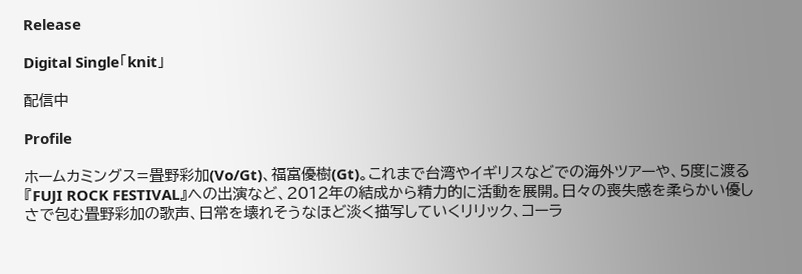Release

Digital Single「knit」

配信中

Profile

ホームカミングス=畳野彩加(Vo/Gt)、福富優樹(Gt)。これまで台湾やイギリスなどでの海外ツアーや、5度に渡る『FUJI ROCK FESTIVAL』への出演など、2012年の結成から精力的に活動を展開。日々の喪失感を柔らかい優しさで包む畳野彩加の歌声、日常を壊れそうなほど淡く描写していくリリック、コーラ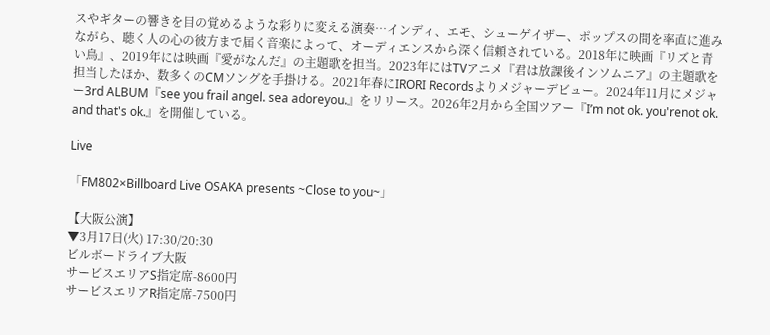スやギターの響きを目の覚めるような彩りに変える演奏…インディ、エモ、シューゲイザー、ポップスの間を率直に進みながら、聴く人の心の彼方まで届く音楽によって、オーディエンスから深く信頼されている。2018年に映画『リズと青い鳥』、2019年には映画『愛がなんだ』の主題歌を担当。2023年にはTVアニメ『君は放課後インソムニア』の主題歌を担当したほか、数多くのCMソングを手掛ける。2021年春にIRORI Recordsよりメジャーデビュー。2024年11月にメジャー3rd ALBUM『see you frail angel. sea adoreyou.』をリリース。2026年2月から全国ツアー『I’m not ok. you'renot ok. and that's ok.』を開催している。

Live

「FM802×Billboard Live OSAKA presents ~Close to you~」

【大阪公演】
▼3月17日(火) 17:30/20:30
ビルボードライブ大阪
サービスエリアS指定席-8600円
サービスエリアR指定席-7500円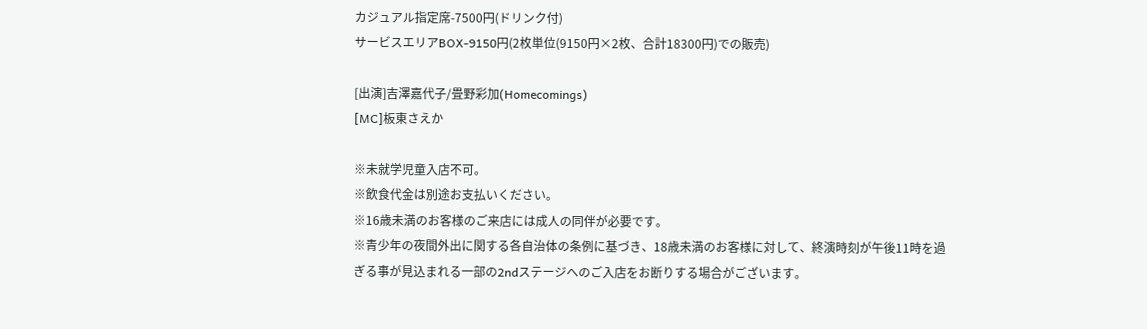カジュアル指定席-7500円(ドリンク付)
サービスエリアBOX-9150円(2枚単位(9150円×2枚、合計18300円)での販売)

[出演]吉澤嘉代子/畳野彩加(Homecomings)
[MC]板東さえか

※未就学児童入店不可。
※飲食代金は別途お支払いください。
※16歳未満のお客様のご来店には成人の同伴が必要です。
※青少年の夜間外出に関する各自治体の条例に基づき、18歳未満のお客様に対して、終演時刻が午後11時を過ぎる事が見込まれる一部の2ndステージへのご入店をお断りする場合がございます。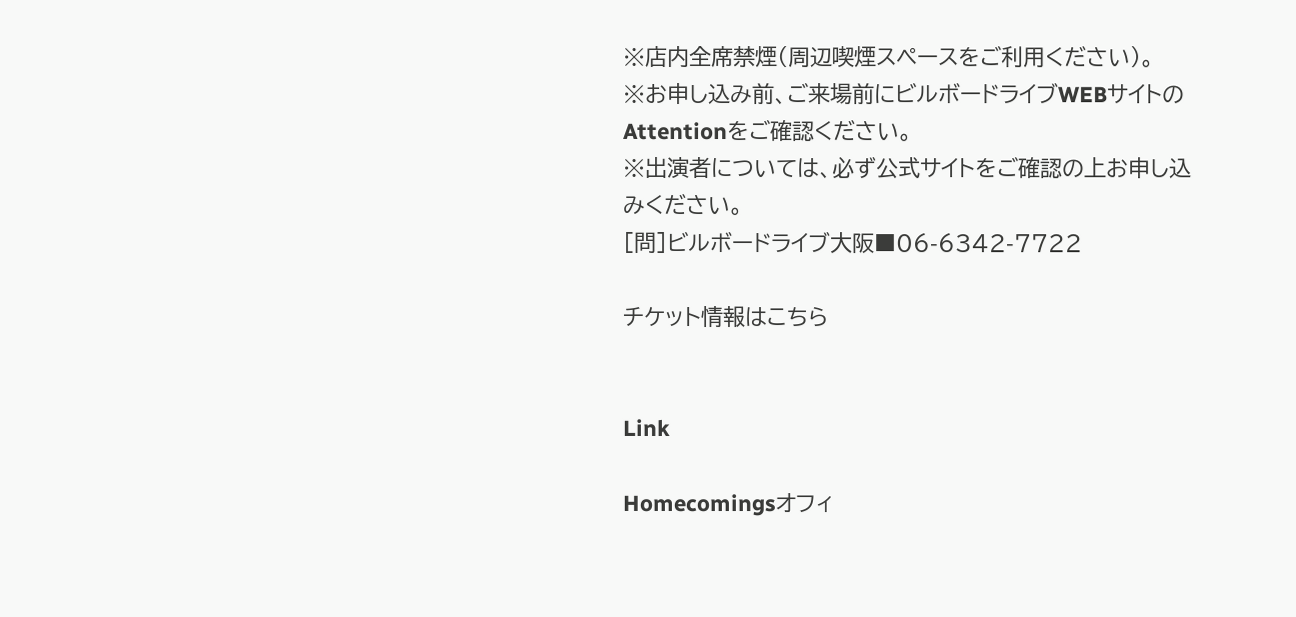※店内全席禁煙(周辺喫煙スペースをご利用ください)。
※お申し込み前、ご来場前にビルボードライブWEBサイトのAttentionをご確認ください。
※出演者については、必ず公式サイトをご確認の上お申し込みください。
[問]ビルボードライブ大阪■06-6342-7722

チケット情報はこちら


Link

Homecomingsオフィ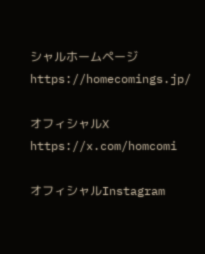シャルホームページ
https://homecomings.jp/

オフィシャルX
https://x.com/homcomi

オフィシャルInstagram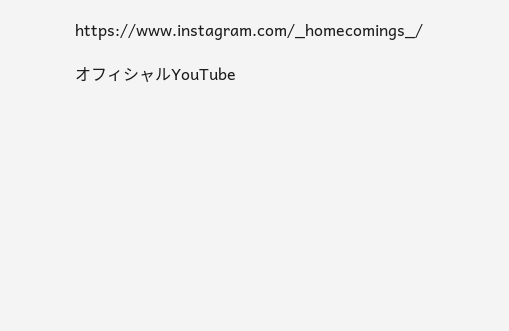https://www.instagram.com/_homecomings_/

オフィシャルYouTube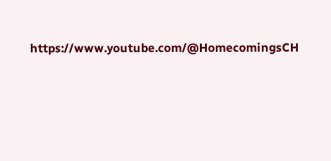https://www.youtube.com/@HomecomingsCH